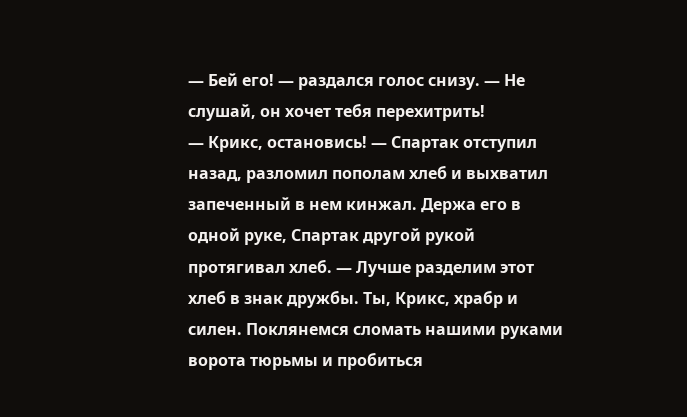— Бей его! — раздался голос снизу. — Не слушай, он хочет тебя перехитрить!
— Крикс, остановись! — Спартак отступил назад, разломил пополам хлеб и выхватил запеченный в нем кинжал. Держа его в одной руке, Спартак другой рукой протягивал хлеб. — Лучше разделим этот хлеб в знак дружбы. Ты, Крикс, храбр и силен. Поклянемся сломать нашими руками ворота тюрьмы и пробиться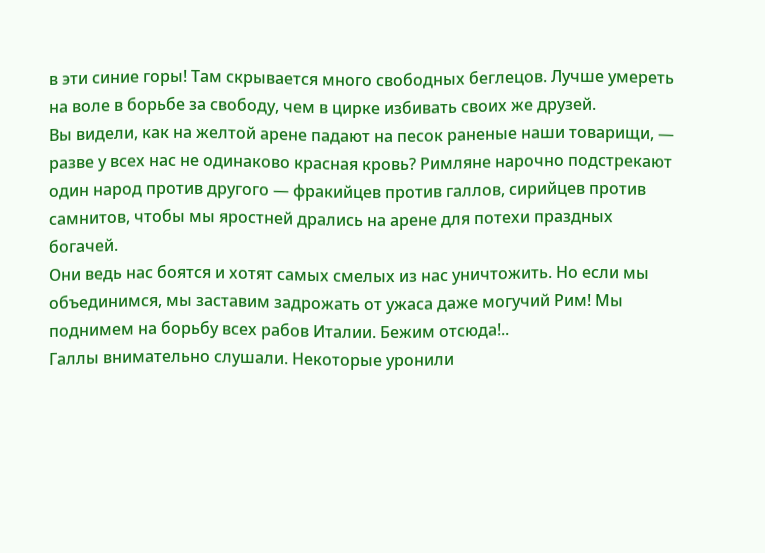в эти синие горы! Там скрывается много свободных беглецов. Лучше умереть на воле в борьбе за свободу, чем в цирке избивать своих же друзей.
Вы видели, как на желтой арене падают на песок раненые наши товарищи, — разве у всех нас не одинаково красная кровь? Римляне нарочно подстрекают один народ против другого — фракийцев против галлов, сирийцев против самнитов, чтобы мы яростней дрались на арене для потехи праздных богачей.
Они ведь нас боятся и хотят самых смелых из нас уничтожить. Но если мы объединимся, мы заставим задрожать от ужаса даже могучий Рим! Мы поднимем на борьбу всех рабов Италии. Бежим отсюда!..
Галлы внимательно слушали. Некоторые уронили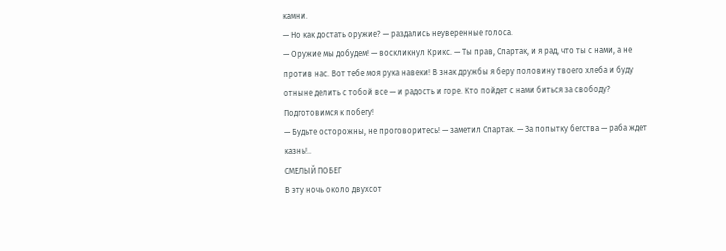камни.
— Но как достать оружие? — раздались неуверенные голоса.
— Оружие мы добудем! — воскликнул Крикс. — Ты прав, Спартак, и я рад, что ты с нами, а не против нас. Вот тебе моя рука навеки! В знак дружбы я беру половину твоего хлеба и буду отныне делить с тобой все — и радость и горе. Кто пойдет с нами биться за свободу? Подготовимся к побегу!
— Будьте осторожны, не проговоритесь! — заметил Спартак. — За попытку бегства — раба ждет казнь!..
СМЕЛЫЙ ПОБЕГ
В эту ночь около двухсот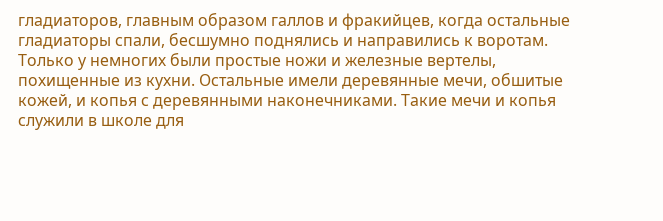гладиаторов, главным образом галлов и фракийцев, когда остальные гладиаторы спали, бесшумно поднялись и направились к воротам. Только у немногих были простые ножи и железные вертелы, похищенные из кухни. Остальные имели деревянные мечи, обшитые кожей, и копья с деревянными наконечниками. Такие мечи и копья служили в школе для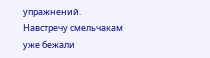упражнений.
Навстречу смельчакам уже бежали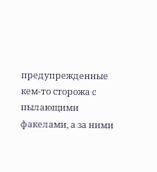предупрежденные кем-то сторожа с пылающими факелами, а за ними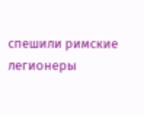спешили римские легионеры